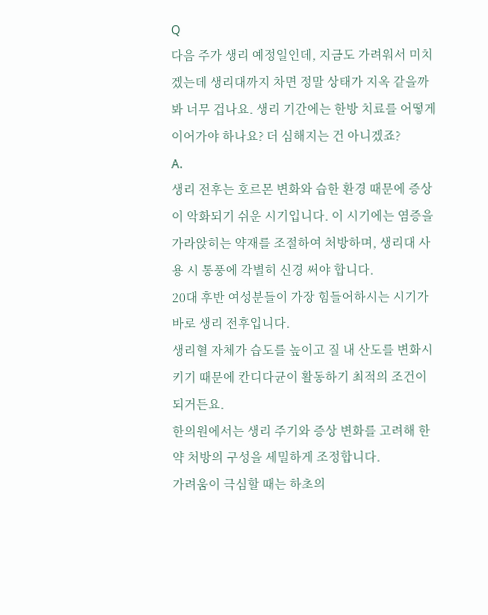Q
다음 주가 생리 예정일인데, 지금도 가려워서 미치겠는데 생리대까지 차면 정말 상태가 지옥 같을까 봐 너무 겁나요. 생리 기간에는 한방 치료를 어떻게 이어가야 하나요? 더 심해지는 건 아니겠죠?
A.
생리 전후는 호르몬 변화와 습한 환경 때문에 증상이 악화되기 쉬운 시기입니다. 이 시기에는 염증을 가라앉히는 약재를 조절하여 처방하며, 생리대 사용 시 통풍에 각별히 신경 써야 합니다.
20대 후반 여성분들이 가장 힘들어하시는 시기가 바로 생리 전후입니다.
생리혈 자체가 습도를 높이고 질 내 산도를 변화시키기 때문에 칸디다균이 활동하기 최적의 조건이 되거든요.
한의원에서는 생리 주기와 증상 변화를 고려해 한약 처방의 구성을 세밀하게 조정합니다.
가려움이 극심할 때는 하초의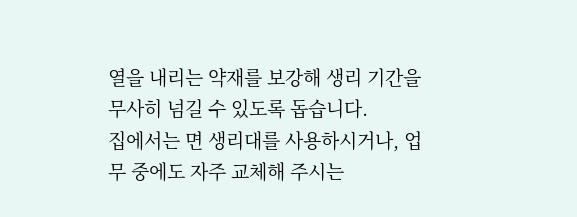열을 내리는 약재를 보강해 생리 기간을 무사히 넘길 수 있도록 돕습니다.
집에서는 면 생리대를 사용하시거나, 업무 중에도 자주 교체해 주시는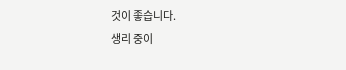것이 좋습니다.
생리 중이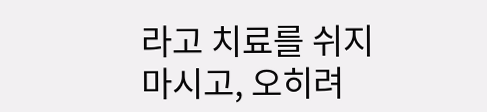라고 치료를 쉬지 마시고, 오히려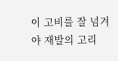이 고비를 잘 넘겨야 재발의 고리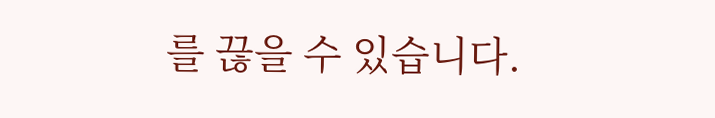를 끊을 수 있습니다.